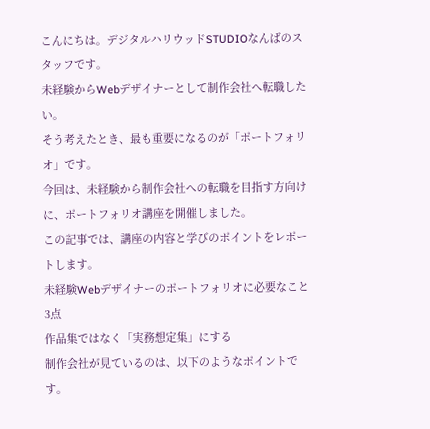こんにちは。デジタルハリウッドSTUDIOなんばのスタッフです。
未経験からWebデザイナーとして制作会社へ転職したい。
そう考えたとき、最も重要になるのが「ポートフォリオ」です。
今回は、未経験から制作会社への転職を目指す方向けに、ポートフォリオ講座を開催しました。
この記事では、講座の内容と学びのポイントをレポートします。
未経験Webデザイナーのポートフォリオに必要なこと3点
作品集ではなく「実務想定集」にする
制作会社が見ているのは、以下のようなポイントです。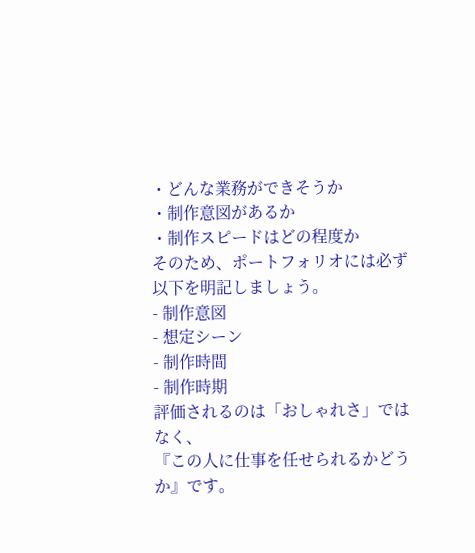・どんな業務ができそうか
・制作意図があるか
・制作スピードはどの程度か
そのため、ポートフォリオには必ず以下を明記しましょう。
- 制作意図
- 想定シーン
- 制作時間
- 制作時期
評価されるのは「おしゃれさ」ではなく、
『この人に仕事を任せられるかどうか』です。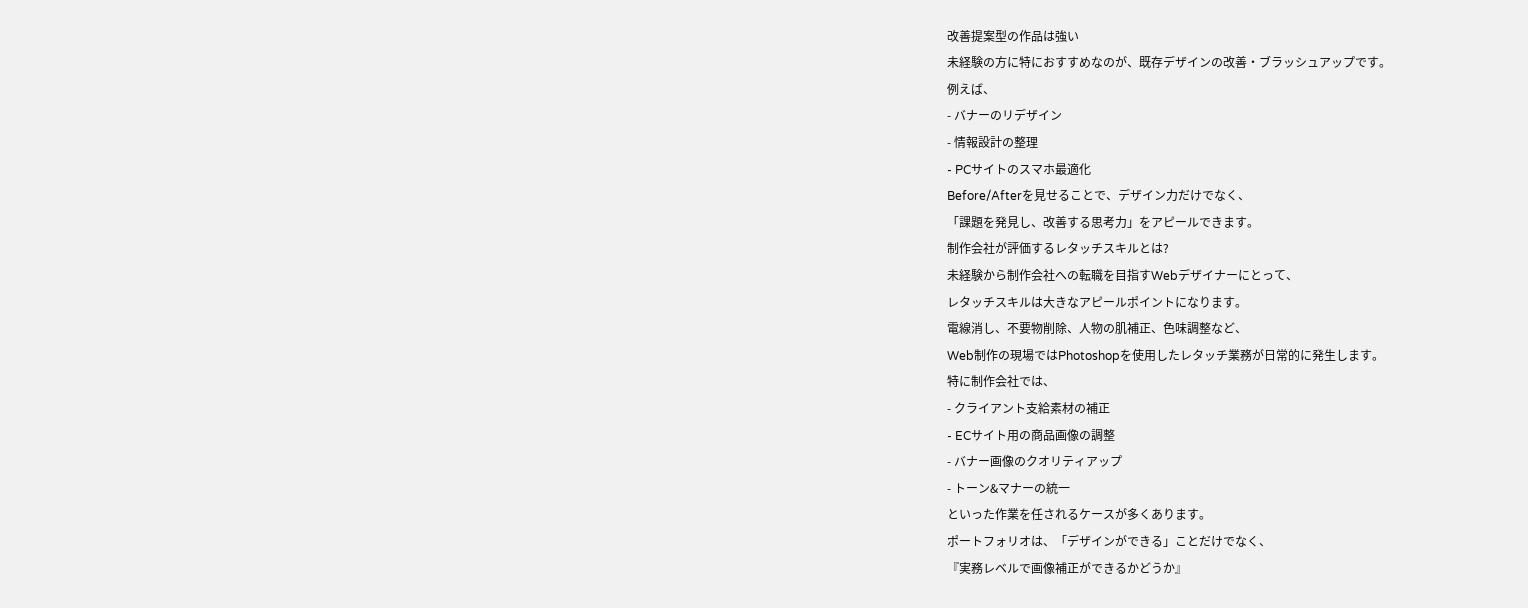改善提案型の作品は強い
未経験の方に特におすすめなのが、既存デザインの改善・ブラッシュアップです。
例えば、
- バナーのリデザイン
- 情報設計の整理
- PCサイトのスマホ最適化
Before/Afterを見せることで、デザイン力だけでなく、
「課題を発見し、改善する思考力」をアピールできます。
制作会社が評価するレタッチスキルとは?
未経験から制作会社への転職を目指すWebデザイナーにとって、
レタッチスキルは大きなアピールポイントになります。
電線消し、不要物削除、人物の肌補正、色味調整など、
Web制作の現場ではPhotoshopを使用したレタッチ業務が日常的に発生します。
特に制作会社では、
- クライアント支給素材の補正
- ECサイト用の商品画像の調整
- バナー画像のクオリティアップ
- トーン&マナーの統一
といった作業を任されるケースが多くあります。
ポートフォリオは、「デザインができる」ことだけでなく、
『実務レベルで画像補正ができるかどうか』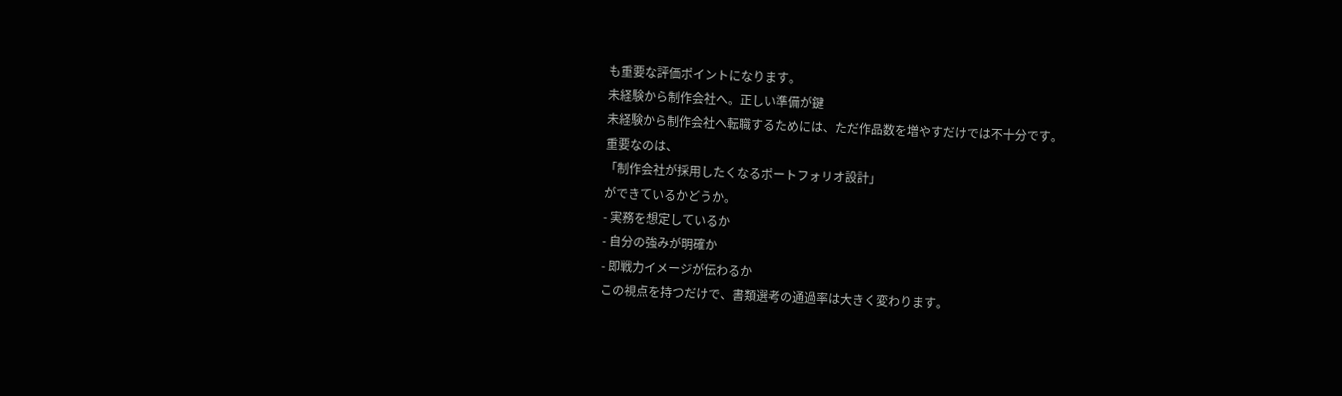も重要な評価ポイントになります。
未経験から制作会社へ。正しい準備が鍵
未経験から制作会社へ転職するためには、ただ作品数を増やすだけでは不十分です。
重要なのは、
「制作会社が採用したくなるポートフォリオ設計」
ができているかどうか。
- 実務を想定しているか
- 自分の強みが明確か
- 即戦力イメージが伝わるか
この視点を持つだけで、書類選考の通過率は大きく変わります。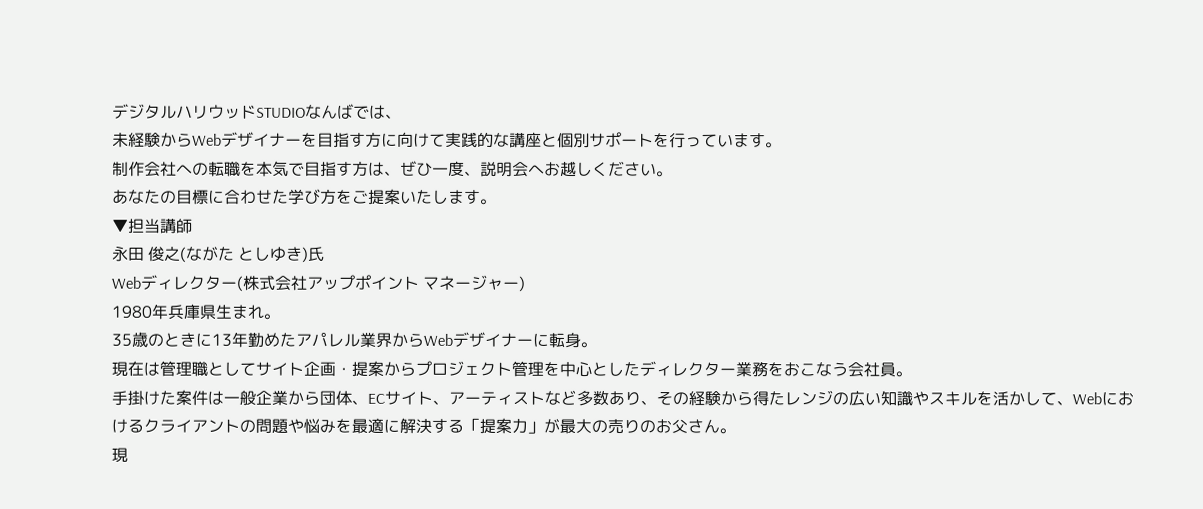デジタルハリウッドSTUDIOなんばでは、
未経験からWebデザイナーを目指す方に向けて実践的な講座と個別サポートを行っています。
制作会社への転職を本気で目指す方は、ぜひ一度、説明会へお越しください。
あなたの目標に合わせた学び方をご提案いたします。
▼担当講師
永田 俊之(ながた としゆき)氏
Webディレクター(株式会社アップポイント マネージャー)
1980年兵庫県生まれ。
35歳のときに13年勤めたアパレル業界からWebデザイナーに転身。
現在は管理職としてサイト企画・提案からプロジェクト管理を中心としたディレクター業務をおこなう会社員。
手掛けた案件は一般企業から団体、ECサイト、アーティストなど多数あり、その経験から得たレンジの広い知識やスキルを活かして、Webにおけるクライアントの問題や悩みを最適に解決する「提案力」が最大の売りのお父さん。
現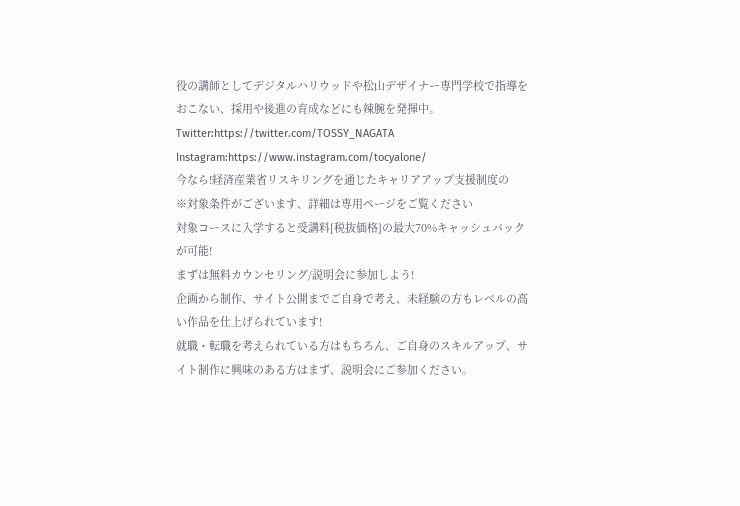役の講師としてデジタルハリウッドや松山デザイナー専門学校で指導をおこない、採用や後進の育成などにも辣腕を発揮中。
Twitter:https://twitter.com/TOSSY_NAGATA
Instagram:https://www.instagram.com/tocyalone/
今なら!経済産業省リスキリングを通じたキャリアアップ支援制度の
※対象条件がございます、詳細は専用ページをご覧ください
対象コースに入学すると受講料[税抜価格]の最大70%キャッシュバックが可能!
まずは無料カウンセリング/説明会に参加しよう!
企画から制作、サイト公開までご自身で考え、未経験の方もレベルの高い作品を仕上げられています!
就職・転職を考えられている方はもちろん、ご自身のスキルアップ、サイト制作に興味のある方はまず、説明会にご参加ください。